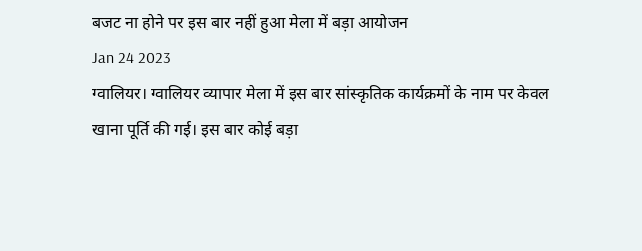बजट ना होने पर इस बार नहीं हुआ मेला में बड़ा आयोजन
Jan 24 2023
ग्वालियर। ग्वालियर व्यापार मेला में इस बार सांस्कृतिक कार्यक्रमों के नाम पर केवल खाना पूर्ति की गई। इस बार कोई बड़ा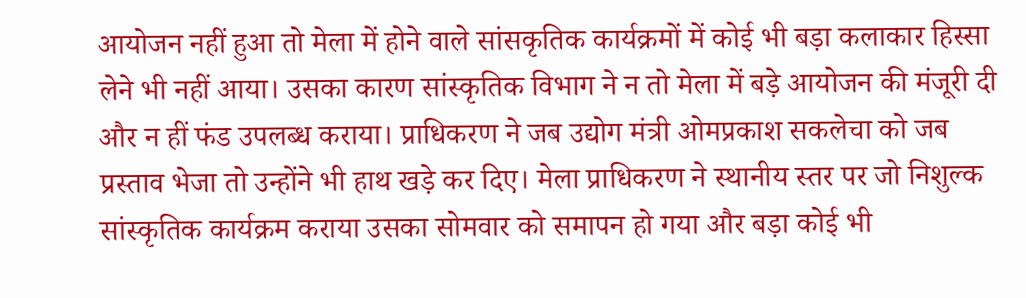आयोजन नहीं हुआ तो मेला में होने वाले सांसकृतिक कार्यक्रमों में कोई भी बड़ा कलाकार हिस्सा लेने भी नहीं आया। उसका कारण सांस्कृतिक विभाग ने न तो मेला में बड़े आयोजन की मंजूरी दी और न हीं फंड उपलब्ध कराया। प्राधिकरण ने जब उद्योग मंत्री ओमप्रकाश सकलेचा को जब प्रस्ताव भेजा तो उन्होंने भी हाथ खड़े कर दिए। मेला प्राधिकरण ने स्थानीय स्तर पर जो निशुल्क सांस्कृतिक कार्यक्रम कराया उसका सोमवार को समापन हो गया और बड़ा कोई भी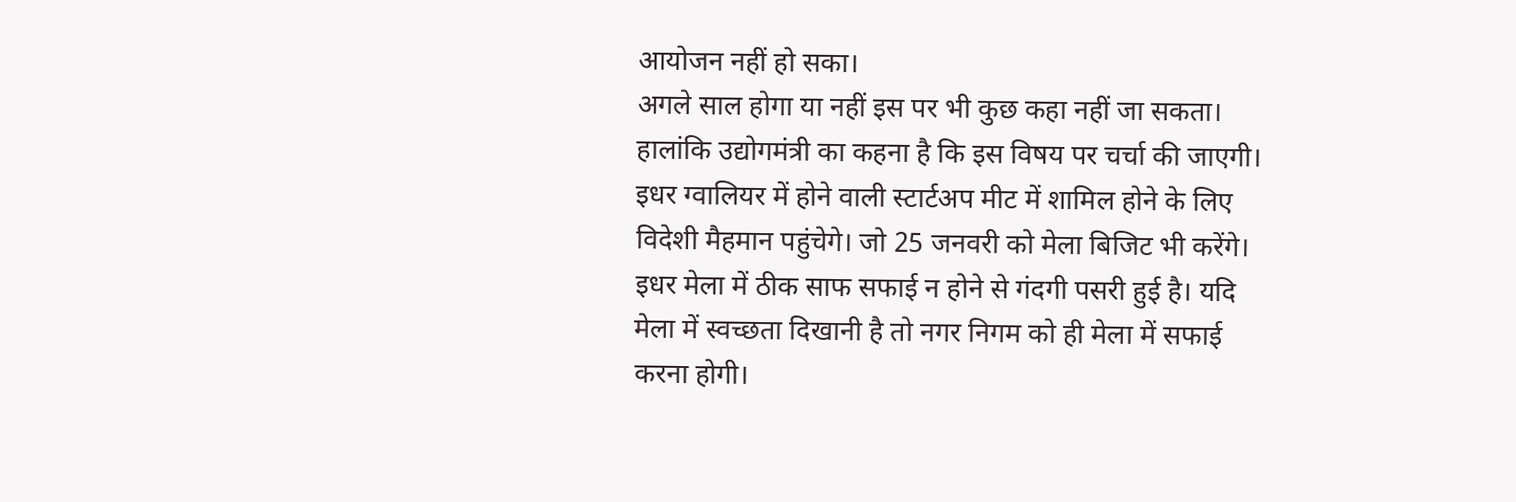आयोजन नहीं हो सका।
अगले साल होगा या नहीं इस पर भी कुछ कहा नहीं जा सकता। हालांकि उद्योगमंत्री का कहना है कि इस विषय पर चर्चा की जाएगी। इधर ग्वालियर में होने वाली स्टार्टअप मीट में शामिल होने के लिए विदेशी मैहमान पहुंचेगे। जो 25 जनवरी को मेला बिजिट भी करेंगे। इधर मेला में ठीक साफ सफाई न होने से गंदगी पसरी हुई है। यदि मेला में स्वच्छता दिखानी है तो नगर निगम को ही मेला में सफाई करना होगी।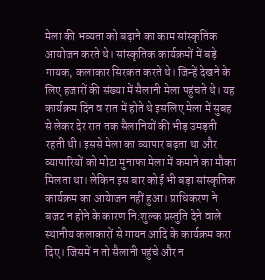मेला की भव्यता को बढ़ाने का काम सांस्कृतिक आयोजन करते थे। सांस्कृतिक कार्यक्रमों में बड़े गायक, कलाकार सिरकत करते थे। जिन्हें देखने के लिए हजारों की संख्या में सैलानी मेला पहुंचते थे। यह कार्यक्रम दिन व रात में होते थे इसलिए मेला में सुबह से लेकर देर रात तक सैलानियों की भीड़ उमड़ती रहती थी। इससे मेला का व्यापार बढ़ता था और व्यापारियों को मोटा मुनाफा मेला में कमाने का मौका मिलता था। लेकिन इस बार कोई भी बड़ा सांस्कृतिक कार्यक्रम का आयेाजन नहीं हुआ। प्राधिकरण ने बजट न होने के कारण नि:शुल्क प्रस्तुति देने वाले स्थानीय कलाकारों से गायन आदि के कार्यक्रम करा दिए। जिसमें न तो सैलानी पहुंचे और न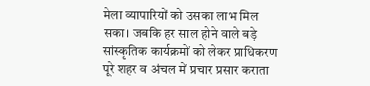मेला व्यापारियों को उसका लाभ मिल सका। जबकि हर साल होने वाले बड़े सांस्कृतिक कार्यक्रमों को लेकर प्राधिकरण पूरे शहर व अंचल में प्रचार प्रसार कराता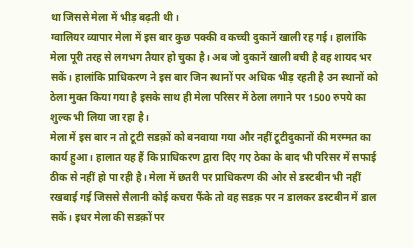था जिससे मेला में भीड़ बढ़ती थी।
ग्वालियर व्यापार मेला में इस बार कुछ पक्की व कच्ची दुकानें खाली रह गई। हालांकि मेला पूरी तरह से लगभग तैयार हो चुका है। अब जो दुकानें खाली बची है वह शायद भर सकें। हालांकि प्राधिकरण ने इस बार जिन स्थानों पर अधिक भीड़ रहती है उन स्थानों को ठेला मुक्त किया गया है इसके साथ ही मेला परिसर में ठेला लगाने पर 1500 रुपये का शुल्क भी लिया जा रहा है।
मेला में इस बार न तो टूटी सडक़ों को बनवाया गया और नहीं टूटीदुकानों की मरम्मत का कार्य हुआ। हालात यह हैं कि प्राधिकरण द्वारा दिए गए ठेका के बाद भी परिसर में सफाई ठीक से नहीं हो पा रही है। मेला में छतरी पर प्राधिकरण की ओर से डस्टबीन भी नहीं रखबाई गई जिससे सैलानी कोई कचरा फैंके तो वह सडक़ पर न डालकर डस्टबीन में डाल सकें। इधर मेला की सडक़ों पर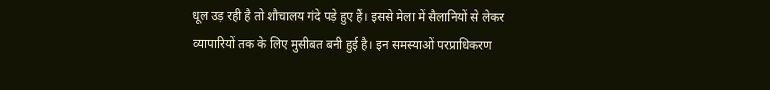धूल उड़ रही है तो शौचालय गंदे पड़े हुए हैं। इससे मेला में सैलानियों से लेकर व्यापारियों तक के लिए मुसीबत बनी हुई है। इन समस्याओं परप्राधिकरण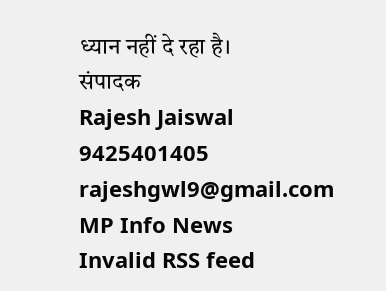ध्यान नहीं दे रहा है।
संपादक
Rajesh Jaiswal
9425401405
rajeshgwl9@gmail.com
MP Info News
Invalid RSS feed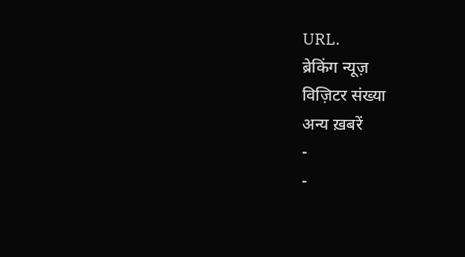URL.
ब्रेकिंग न्यूज़
विज़िटर संख्या
अन्य ख़बरें
-
-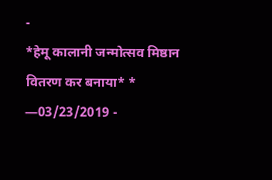-
*हेमू कालानी जन्मोत्सव मिष्ठान वितरण कर बनाया* *
—03/23/2019 -